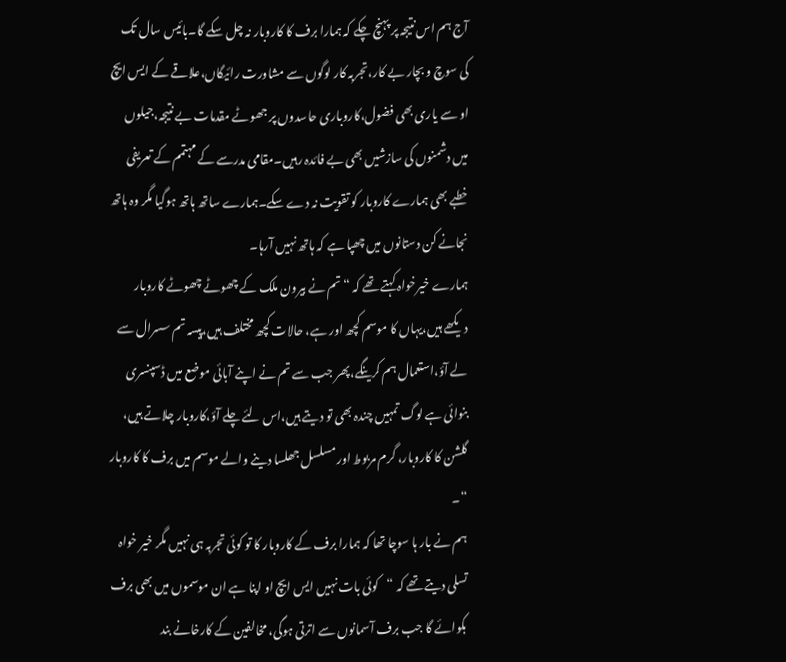آج ہم اس نتیجہ پر پہنچ چکے کہ ہمارا برف کا کاروبار نہ چل سکے گا۔بائیس سال تک کی سوچ و بچار بے کار،تجربہ کار لوگوں سے مشاورت رائیگاں،علاقے کے ایس ایچ او سے یاری بھی فضول،کاروباری حاسدوں پر جھوٹے مقدمات بے نتیجہ،جیلوں میں دشمنوں کی سازشیں بھی بے فائدہ رہیں۔مقامی مدرسے کے مہتمم کے تعریفی خطبے بھی ہمارے کاروبار کو تقویت نہ دے سکے۔ہمارے ساتھ ہاتھ ہوگیا مگر وہ ہاتھ نجانے کن دستانوں میں چھپا ہے کہ ہاتھ نہیں آرہا۔
ہمارے خیرخواہ کہتے تھے کہ “تم نے بیرون ملک کے چھوٹے چھوٹے کاروبار دیکھے ہیں،یہاں کا موسم کچھ اور ہے، حالات کچھ مختلف ہیں،پیسہ تم سسرال سے لے آؤ،استعمال ہم کرینگے،پھر جب سے تم نے اپنے آبائی موضع میں ڈسپنسری بنوائی ہے لوگ تمہیں چندہ بھی تو دیتے ہیں،اس لئے چلے آؤ،کاروبار چلاتے ہیں، گلشن کا کاروبار، گرم مربوط اور مسلسل جھلسا دینے والے موسم میں برف کا کاروبار “۔
ہم نے بار ہا سوچا تھا کہ ہمارا برف کے کاروبار کا تو کوئی تجربہ ہی نہیں مگر خیر خواہ تسلی دیتے تھے کہ “کوئی بات نہیں ایس ایچ او اپنا ہے ان موسموں میں بھی برف بکوائے گا جب برف آسمانوں سے اترتی ہوگی، مخالفین کے کارخانے بند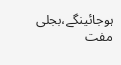ہوجائینگے،بجلی مفت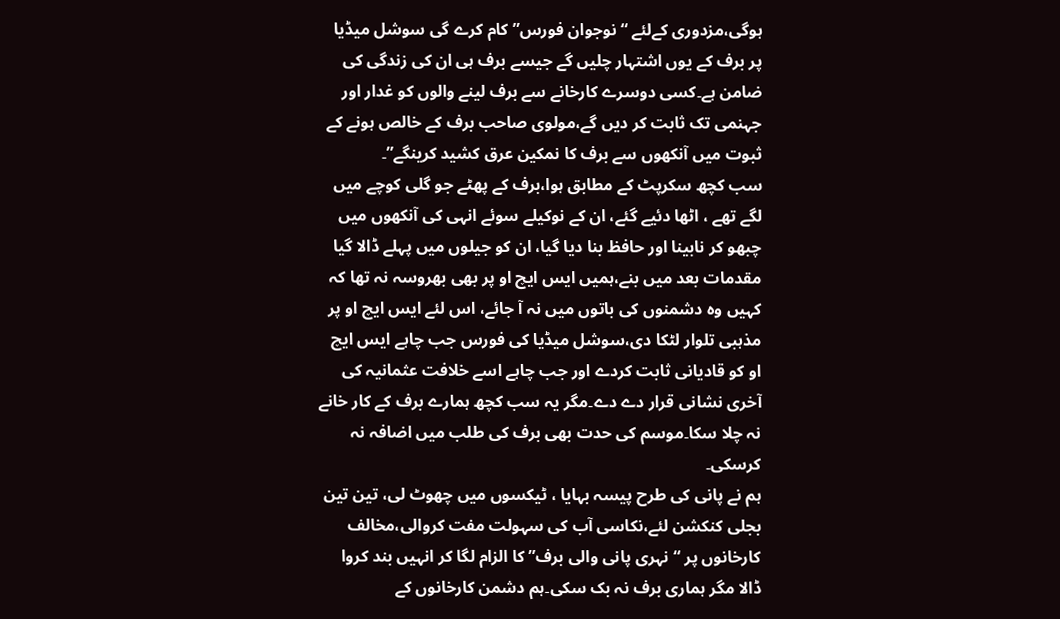ہوگی،مزدوری کےلئے “نوجوان فورس” کام کرے گی سوشل میڈیا پر برف کے یوں اشتہار چلیں گے جیسے برف ہی ان کی زندگی کی ضامن ہے۔کسی دوسرے کارخانے سے برف لینے والوں کو غدار اور جہنمی تک ثابت کر دیں گے،مولوی صاحب برف کے خالص ہونے کے ثبوت میں آنکھوں سے برف کا نمکین عرق کشید کرینگے”۔
سب کچھ سکرپٹ کے مطابق ہوا،برف کے پھٹے جو گلی کوچے میں لگے تھے ، اٹھا دئیے گئے، ان کے نوکیلے سوئے انہی کی آنکھوں میں چبھو کر نابینا اور حافظ بنا دیا گیا، ان کو جیلوں میں پہلے ڈالا گیا مقدمات بعد میں بنے،ہمیں ایس ایچ او پر بھی بھروسہ نہ تھا کہ کہیں وہ دشمنوں کی باتوں میں نہ آ جائے، اس لئے ایس ایچ او پر مذہبی تلوار لٹکا دی،سوشل میڈیا کی فورس جب چاہے ایس ایچ او کو قادیانی ثابت کردے اور جب چاہے اسے خلافت عثمانیہ کی آخری نشانی قرار دے دے۔مگر یہ سب کچھ ہمارے برف کے کار خانے نہ چلا سکا۔موسم کی حدت بھی برف کی طلب میں اضافہ نہ کرسکی۔
ہم نے پانی کی طرح پیسہ بہایا ، ٹیکسوں میں چھوٹ لی، تین تین بجلی کنکشن لئے،نکاسی آب کی سہولت مفت کروالی،مخالف کارخانوں پر “نہری پانی والی برف” کا الزام لگا کر انہیں بند کروا ڈالا مگر ہماری برف نہ بک سکی۔ہم دشمن کارخانوں کے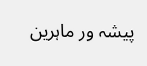پیشہ ور ماہرین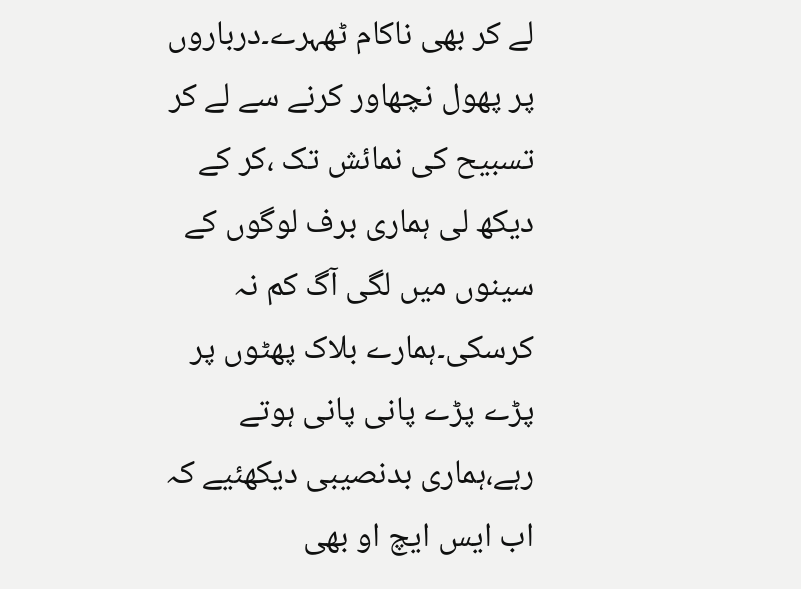لے کر بھی ناکام ٹھہرے۔درباروں پر پھول نچھاور کرنے سے لے کر تسبیح کی نمائش تک ،کر کے دیکھ لی ہماری برف لوگوں کے سینوں میں لگی آگ کم نہ کرسکی۔ہمارے بلاک پھٹوں پر پڑے پڑے پانی پانی ہوتے رہے،ہماری بدنصیبی دیکھئیے کہ اب ایس ایچ او بھی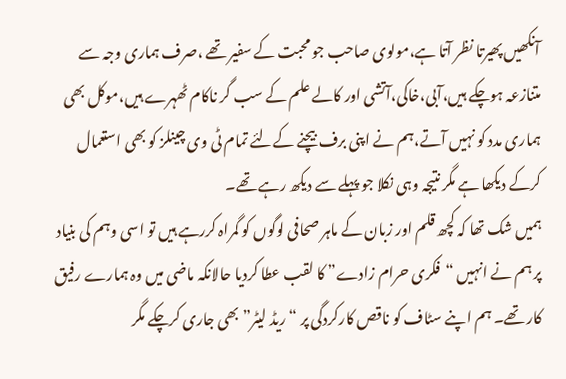آنکھیں پھیرتا نظر آتا ہے،مولوی صاحب جو محبت کے سفیر تھے ،صرف ہماری وجہ سے متنازعہ ہوچکے ہیں،آبی،خاکی،آتشی اور کالے علم کے سب گر ناکام ٹھہرے ہیں،موکل بھی ہماری مدد کو نہیں آتے،ہم نے اپنی برف بیچنے کےلئے تمام ٹی وی چینلز کو بھی استعمال کرکے دیکھا ہے مگر نتیجہ وہی نکلا جو پہلے سے دیکھ رہے تھے۔
ہمیں شک تھا کہ کچھ قلم اور زبان کے ماہر صحافی لوگوں کو گمراہ کررہے ہیں تو اسی وہم کی بنیاد پر ہم نے انہیں “فکری حرام زادے” کا لقب عطا کردیا حالانکہ ماضی میں وہ ہمارے رفیق کار تھے۔ ہم اپنے سٹاف کو ناقص کارکردگی پر “ریڈ لیٹر”بھی جاری کرچکے مگر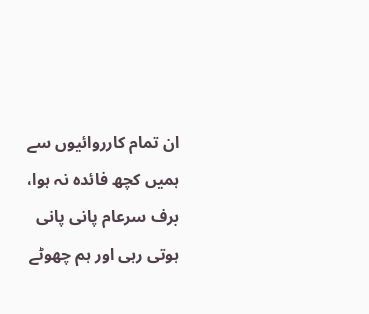ان تمام کارروائیوں سے ہمیں کچھ فائدہ نہ ہوا، برف سرعام پانی پانی ہوتی رہی اور ہم چھوٹے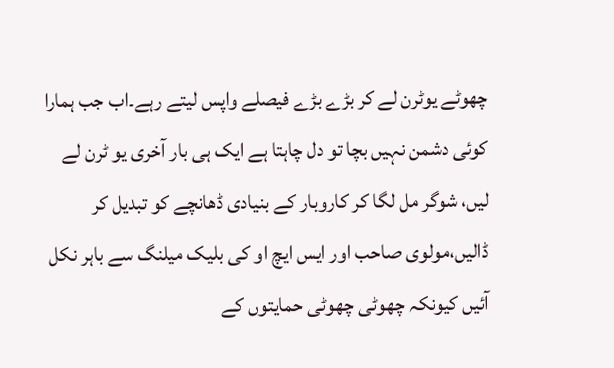چھوٹے یوٹرن لے کر بڑے بڑے فیصلے واپس لیتے رہے۔اب جب ہمارا کوئی دشمن نہیں بچا تو دل چاہتا ہے ایک ہی بار آخری یو ٹرن لے لیں، شوگر مل لگا کر کاروبار کے بنیادی ڈھانچے کو تبدیل کر ڈالیں،مولوی صاحب اور ایس ایچ او کی بلیک میلنگ سے باہر نکل آئیں کیونکہ چھوٹی چھوٹی حمایتوں کے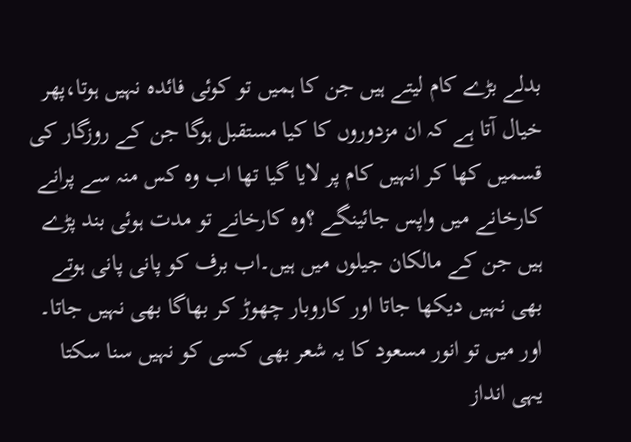بدلے بڑے کام لیتے ہیں جن کا ہمیں تو کوئی فائدہ نہیں ہوتا،پھر خیال آتا ہے کہ ان مزدوروں کا کیا مستقبل ہوگا جن کے روزگار کی قسمیں کھا کر انہیں کام پر لایا گیا تھا اب وہ کس منہ سے پرانے کارخانے میں واپس جائینگے ؟وہ کارخانے تو مدت ہوئی بند پڑے ہیں جن کے مالکان جیلوں میں ہیں۔اب برف کو پانی پانی ہوتے بھی نہیں دیکھا جاتا اور کاروبار چھوڑ کر بھاگا بھی نہیں جاتا۔
اور میں تو انور مسعود کا یہ شعر بھی کسی کو نہیں سنا سکتا
یہی انداز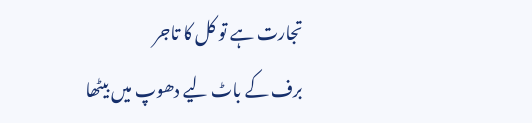تجارت ہے تو کل کا تاجر
برف کے باٹ لیے دھوپ میں بیٹھا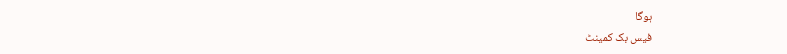ہوگا
فیس بک کمینٹ